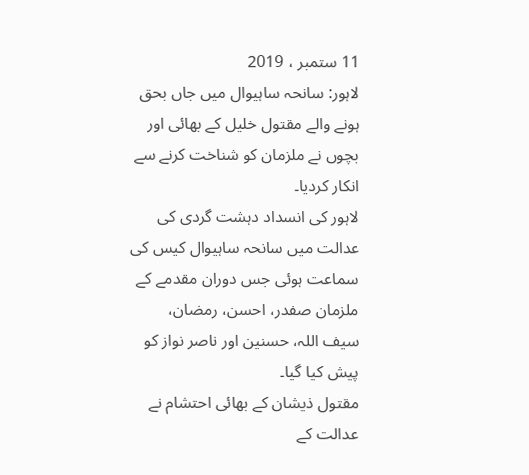11 ستمبر ، 2019
لاہور: سانحہ ساہیوال میں جاں بحق ہونے والے مقتول خلیل کے بھائی اور بچوں نے ملزمان کو شناخت کرنے سے انکار کردیا۔
لاہور کی انسداد دہشت گردی کی عدالت میں سانحہ ساہیوال کیس کی سماعت ہوئی جس دوران مقدمے کے ملزمان صفدر، احسن، رمضان، سیف اللہ، حسنین اور ناصر نواز کو پیش کیا گیا۔
مقتول ذیشان کے بھائی احتشام نے عدالت کے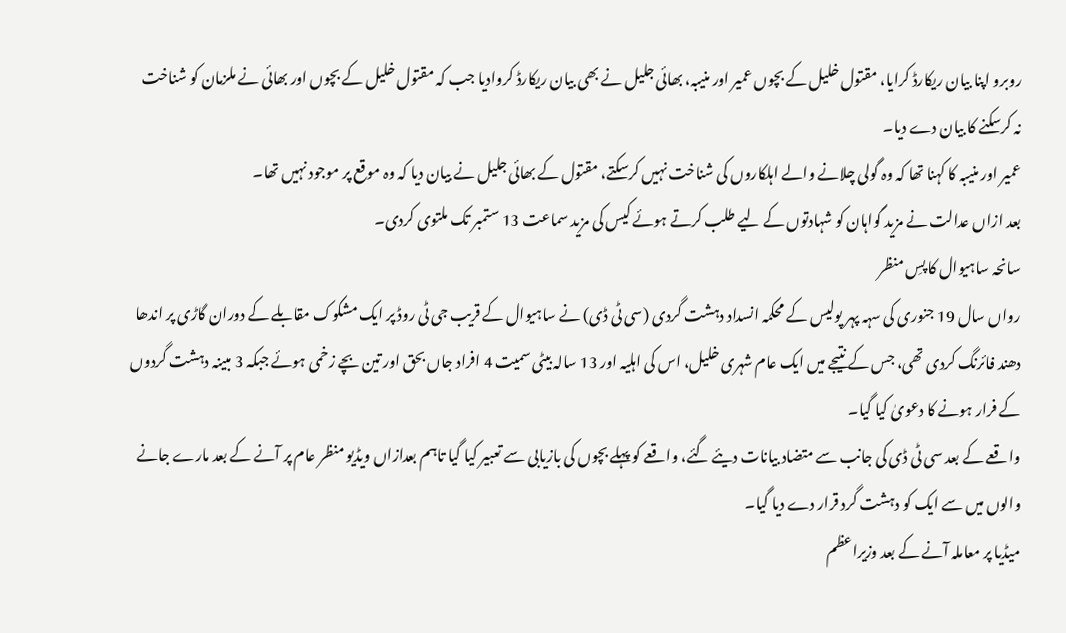روبرو اپنا بیان ریکارڈ کرایا، مقتول خلیل کے بچوں عمیر اور منیبہ، بھائی جلیل نے بھی بیان ریکارڈ کروادیا جب کہ مقتول خلیل کے بچوں اور بھائی نے ملزمان کو شناخت نہ کرسکنے کا بیان دے دیا۔
عمیر اور منیبہ کا کہنا تھا کہ وہ گولی چلانے والے اہلکاروں کی شناخت نہیں کرسکتے، مقتول کے بھائی جلیل نے بیان دیا کہ وہ موقع پر موجود نہیں تھا۔
بعد ازاں عدالت نے مزید گواہان کو شہادتوں کے لیے طلب کرتے ہوئے کیس کی مزید سماعت 13 ستمبر تک ملتوی کردی۔
سانحہ ساہیوال کا پسِ منظر
رواں سال 19 جنوری کی سہہ پہر پولیس کے محکمہ انسداد دہشت گردی (سی ٹی ڈی) نے ساہیوال کے قریب جی ٹی روڈ پر ایک مشکوک مقابلے کے دوران گاڑی پر اندھا دھند فائرنگ کردی تھی، جس کے نتیجے میں ایک عام شہری خلیل، اس کی اہلیہ اور 13 سالہ بیٹی سمیت 4 افراد جاں بحق اور تین بچے زخمی ہوئے جبکہ 3 مبینہ دہشت گردوں کے فرار ہونے کا دعویٰ کیا گیا۔
واقعے کے بعد سی ٹی ڈی کی جانب سے متضاد بیانات دیئے گئے، واقعے کو پہلے بچوں کی بازیابی سے تعبیر کیا گیا تاہم بعدازاں ویڈیو منظر عام پر آنے کے بعد مارے جانے والوں میں سے ایک کو دہشت گرد قرار دے دیا گیا۔
میڈیا پر معاملہ آنے کے بعد وزیراعظم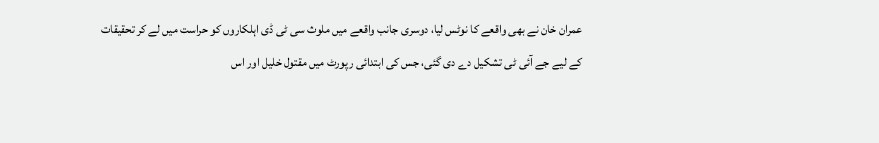عمران خان نے بھی واقعے کا نوٹس لیا، دوسری جانب واقعے میں ملوث سی ٹی ڈی اہلکاروں کو حراست میں لے کر تحقیقات کے لیے جے آئی ٹی تشکیل دے دی گئی، جس کی ابتدائی رپورٹ میں مقتول خلیل اور اس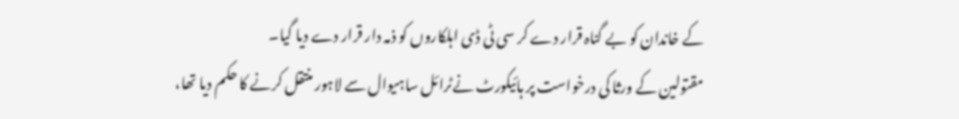کے خاندان کو بے گناہ قرار دے کر سی ٹی ڈی اہلکاروں کو ذمہ دار قرار دے دیا گیا۔
مقتولین کے ورثا کی درخواست پر ہائیکورٹ نےٹرائل ساہیوال سے لاہور منتقل کرنے کا حکم دیا تھا،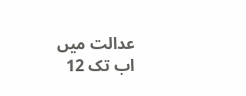عدالت میں اب تک 12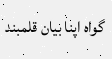گواہ اپنا بیان قلمبند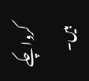کروا چکے ہیں۔